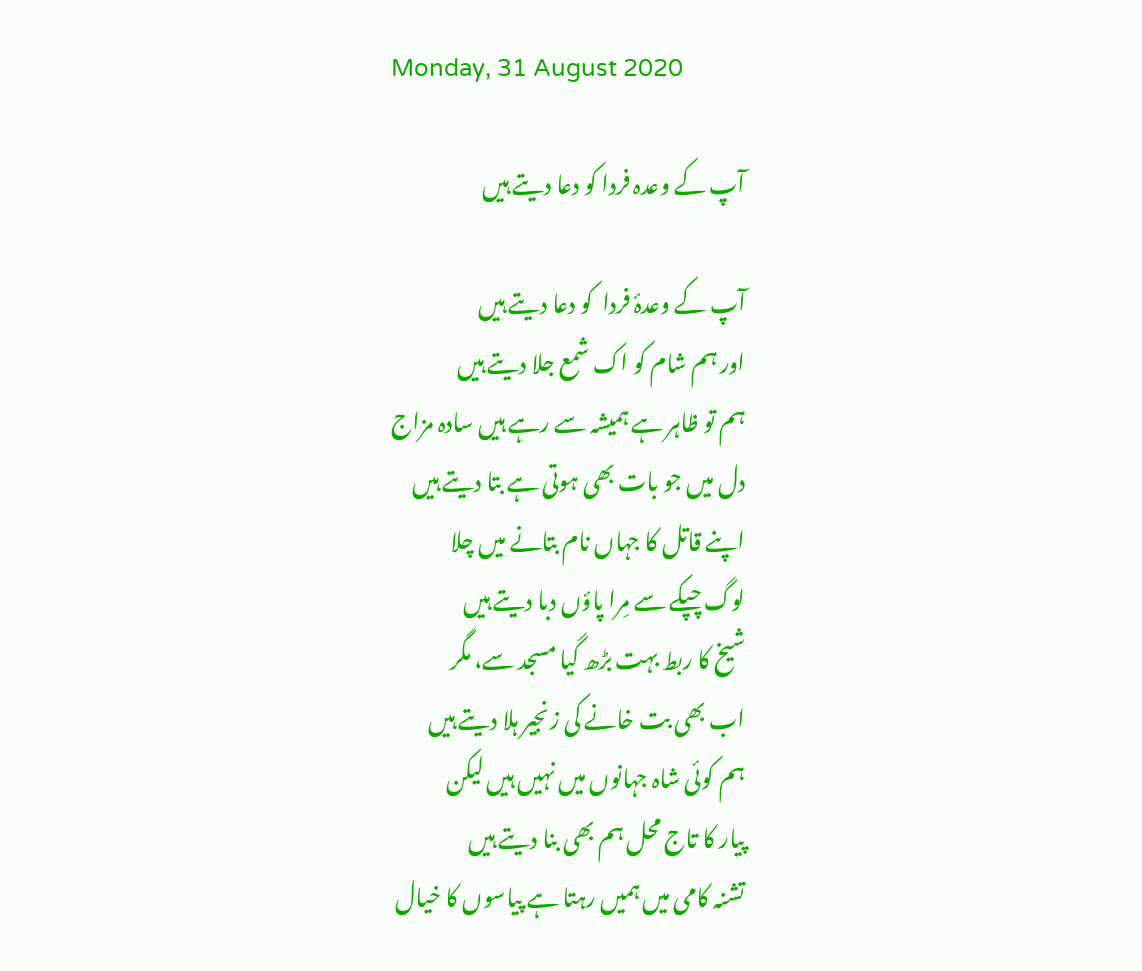Monday, 31 August 2020

آپ کے وعدہ فردا کو دعا دیتے ہیں

آپ کے وعدۂ فردا  کو دعا دیتے ہیں
اور ہم شام کو اک شمع جلا دیتے ہیں
ہم تو ظاہر ہے ہمیشہ سے رہے ہیں سادہ مزاج
دل میں جو بات بھی ہوتی ہے بتا دیتے ہیں
اپنے قاتل کا جہاں نام بتانے میں چلا
لوگ چپکے سے مِرا پاؤں دبا دیتے ہیں
شیخ کا ربط بہت بڑھ گیا مسجد سے، مگر
اب بھی بت خانے کی زنجیر ہلا دیتے ہیں
ہم کوئی شاہ جہانوں میں نہیں ہیں لیکن
پیار کا تاج محل ہم بھی بنا دیتے ہیں
تشنہ کامی میں ہمیں رہتا ہے پیاسوں کا خیال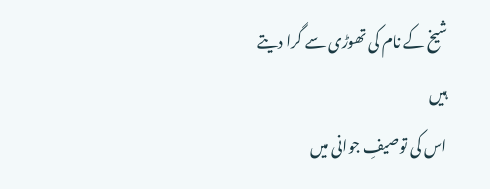شیخ کے نام کی تھوڑی سے گرا دیتے ہیں
اس کی توصیفِ جوانی میں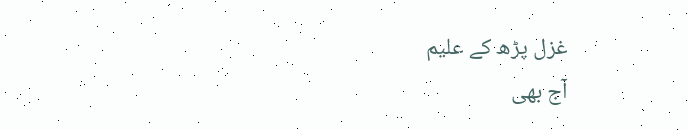غزل پڑھ کے علیم
آج بھی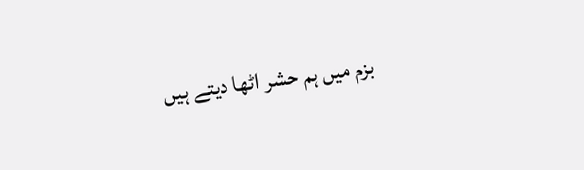بزم میں ہم حشر اٹھا دیتے ہیں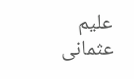علیم عثمانی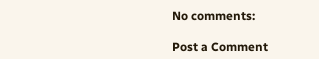No comments:

Post a Comment